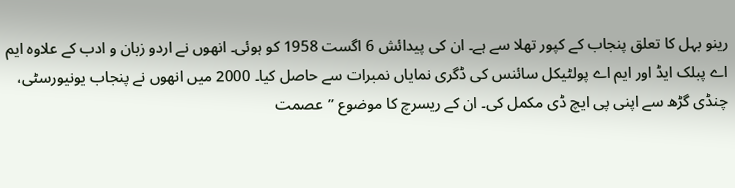رینو بہل کا تعلق پنجاب کے کپور تھلا سے ہے۔ ان کی پیدائش 6 اگست 1958 کو ہوئی۔ انھوں نے اردو زبان و ادب کے علاوہ ایم اے پبلک ایڈ اور ایم اے پولٹیکل سائنس کی ڈگری نمایاں نمبرات سے حاصل کیا۔ 2000 میں انھوں نے پنجاب یونیورسٹی، چنڈی گڑھ سے اپنی پی ایچ ڈی مکمل کی۔ ان کے ریسرچ کا موضوع ’’عصمت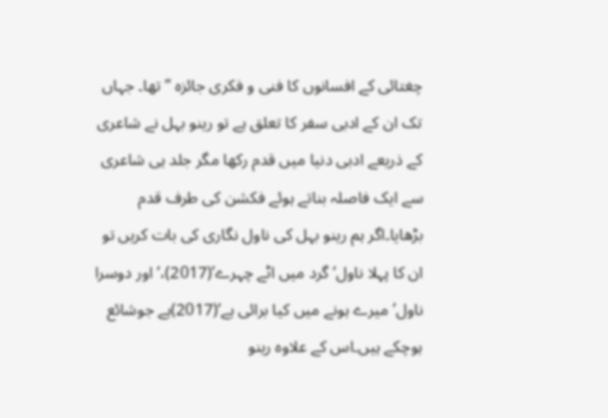چغتائی کے افسانوں کا فنی و فکری جائزہ ’’تھا۔ جہاں تک ان کے ادبی سفر کا تعلق ہے تو رینو بہل نے شاعری کے ذریعے ادبی دنیا میں قدم رکھا مگر جلد ہی شاعری سے ایک فاصلہ بناتے ہوئے فکشن کی طرف قدم بڑھایا۔اگر ہم رینو بہل کی ناول نگاری کی بات کریں تو ان کا پہلا ناول‘ گرد میں اٹے چہرے’(2017)،‘ اور دوسرا ناول’ میرے ہونے میں کیا برائی ہے‘(2017)ہے جوشائع ہوچکے ہیں۔اس کے علاوہ رینو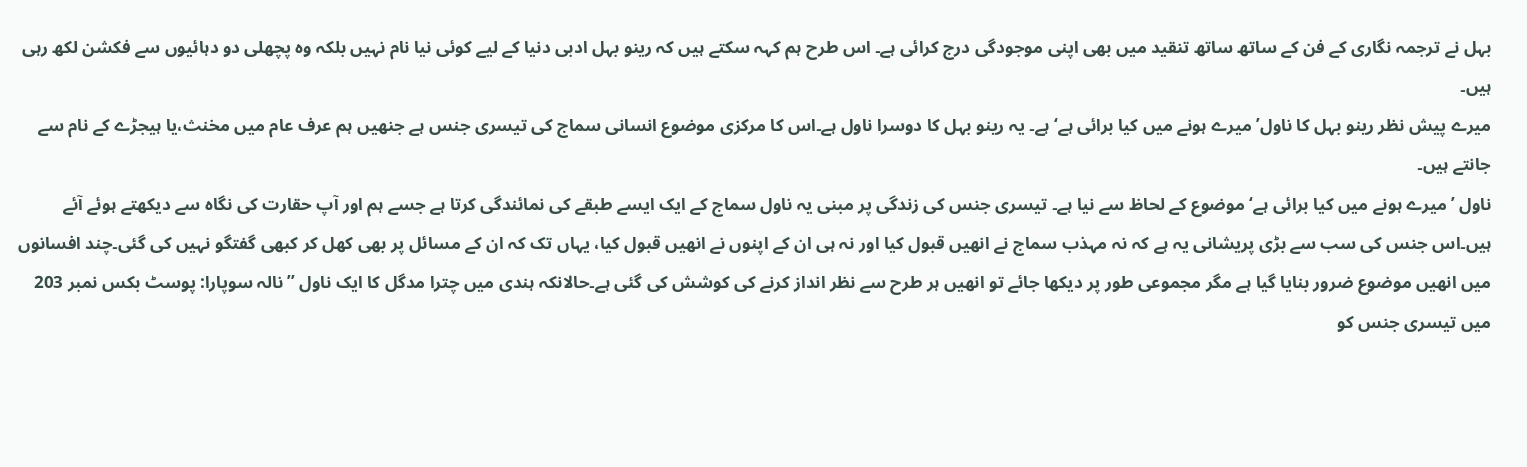بہل نے ترجمہ نگاری کے فن کے ساتھ ساتھ تنقید میں بھی اپنی موجودگی درج کرائی ہے۔ اس طرح ہم کہہ سکتے ہیں کہ رینو بہل ادبی دنیا کے لیے کوئی نیا نام نہیں بلکہ وہ پچھلی دو دہائیوں سے فکشن لکھ رہی ہیں۔
میرے پیش نظر رینو بہل کا ناول’ میرے ہونے میں کیا برائی ہے‘ ہے۔ یہ رینو بہل کا دوسرا ناول ہے۔اس کا مرکزی موضوع انسانی سماج کی تیسری جنس ہے جنھیں ہم عرف عام میں مخنث،یا ہیجڑے کے نام سے جانتے ہیں۔
ناول ’میرے ہونے میں کیا برائی ہے‘ موضوع کے لحاظ سے نیا ہے۔ تیسری جنس کی زندگی پر مبنی یہ ناول سماج کے ایک ایسے طبقے کی نمائندگی کرتا ہے جسے ہم اور آپ حقارت کی نگاہ سے دیکھتے ہوئے آئے ہیں۔اس جنس کی سب سے بڑی پریشانی یہ ہے کہ نہ مہذب سماج نے انھیں قبول کیا اور نہ ہی ان کے اپنوں نے انھیں قبول کیا، یہاں تک کہ ان کے مسائل پر بھی کھل کر کبھی گفتگو نہیں کی گئی۔چند افسانوں میں انھیں موضوع ضرور بنایا گیا ہے مگر مجموعی طور پر دیکھا جائے تو انھیں ہر طرح سے نظر انداز کرنے کی کوشش کی گئی ہے۔حالانکہ ہندی میں چترا مدگل کا ایک ناول ’’نالہ سوپارا: پوسٹ بکس نمبر 203 میں تیسری جنس کو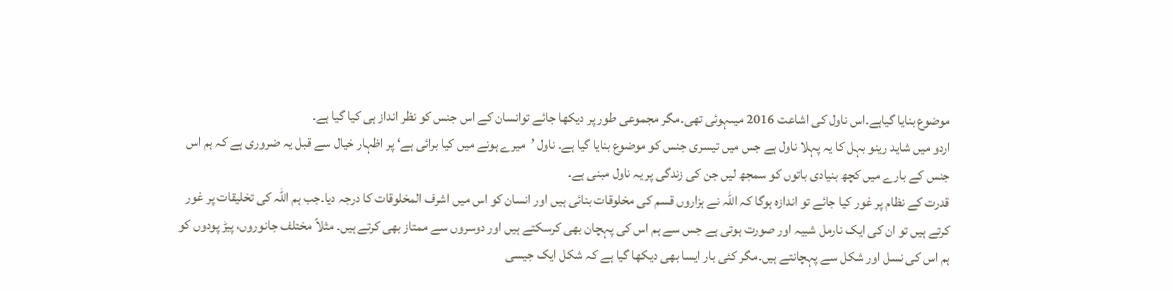موضوع بنایا گیاہے۔اس ناول کی اشاعت 2016 میںہوئی تھی۔مگر مجموعی طور پر دیکھا جائے توانسان کے اس جنس کو نظر انداز ہی کیا گیا ہے۔
اردو میں شاید رینو بہل کا یہ پہلا ناول ہے جس میں تیسری جنس کو موضوع بنایا گیا ہے۔ ناول ’میرے ہونے میں کیا برائی ہے‘ پر اظہار خیال سے قبل یہ ضروری ہے کہ ہم اس جنس کے بارے میں کچھ بنیادی باتوں کو سمجھ لیں جن کی زندگی پر یہ ناول مبنی ہے۔
قدرت کے نظام پر غور کیا جائے تو اندازہ ہوگا کہ اللہ نے ہزاروں قسم کی مخلوقات بنائی ہیں اور انسان کو اس میں اشرف المخلوقات کا درجہ دیا۔جب ہم اللہ کی تخلیقات پر غور کرتے ہیں تو ان کی ایک نارمل شبیہ اور صورت ہوتی ہے جس سے ہم اس کی پہچان بھی کرسکتے ہیں اور دوسروں سے ممتاز بھی کرتے ہیں۔ مثلاً مختلف جانوروں، پیڑ پودوں کو ہم اس کی نسل اور شکل سے پہچانتے ہیں۔مگر کئی بار ایسا بھی دیکھا گیا ہے کہ شکل ایک جیسی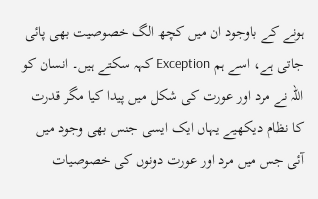ہونے کے باوجود ان میں کچھ الگ خصوصیت بھی پائی جاتی ہے، اسے ہم Exception کہہ سکتے ہیں۔ انسان کو اللہ نے مرد اور عورت کی شکل میں پیدا کیا مگر قدرت کا نظام دیکھیے یہاں ایک ایسی جنس بھی وجود میں آئی جس میں مرد اور عورت دونوں کی خصوصیات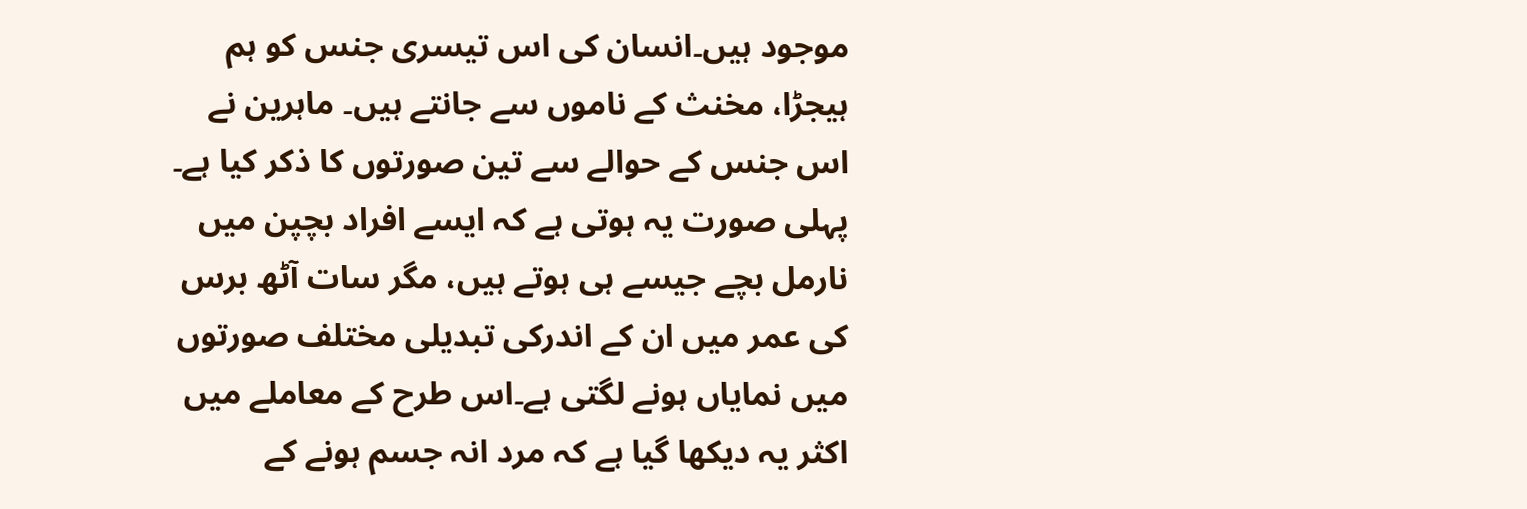موجود ہیں۔انسان کی اس تیسری جنس کو ہم ہیجڑا، مخنث کے ناموں سے جانتے ہیں۔ ماہرین نے اس جنس کے حوالے سے تین صورتوں کا ذکر کیا ہے۔ پہلی صورت یہ ہوتی ہے کہ ایسے افراد بچپن میں نارمل بچے جیسے ہی ہوتے ہیں، مگر سات آٹھ برس کی عمر میں ان کے اندرکی تبدیلی مختلف صورتوں میں نمایاں ہونے لگتی ہے۔اس طرح کے معاملے میں اکثر یہ دیکھا گیا ہے کہ مرد انہ جسم ہونے کے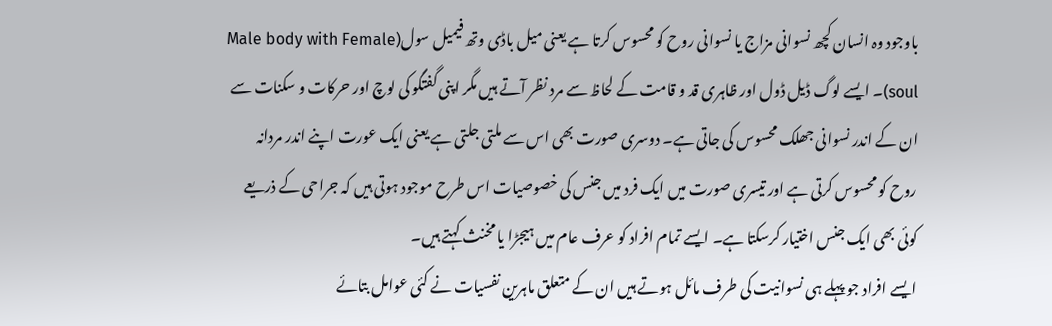باوجود وہ انسان کچھ نسوانی مزاج یا نسوانی روح کو محسوس کرتا ہے یعنی میل باڈی وتھ فیمیل سول(Male body with Female soul)۔ ایسے لوگ ڈیل ڈول اور ظاہری قد و قامت کے لحاظ سے مرد نظر آتے ہیں مگر اپنی گفتگو کی لوچ اور حرکات و سکنات سے ان کے اندر نسوانی جھلک محسوس کی جاتی ہے۔ دوسری صورت بھی اس سے ملتی جلتی ہے یعنی ایک عورت اپنے اندر مردانہ روح کو محسوس کرتی ہے اور تیسری صورت میں ایک فرد میں جنس کی خصوصیات اس طرح موجود ہوتی ہیں کہ جراحی کے ذریعے کوئی بھی ایک جنس اختیار کرسکتا ہے۔ ایسے تمام افراد کو عرف عام میں ہیجڑا یا مخنث کہتے ہیں۔
ایسے افراد جو پہلے ہی نسوانیت کی طرف مائل ہوتے ہیں ان کے متعلق ماہرین نفسیات نے کئی عوامل بتائے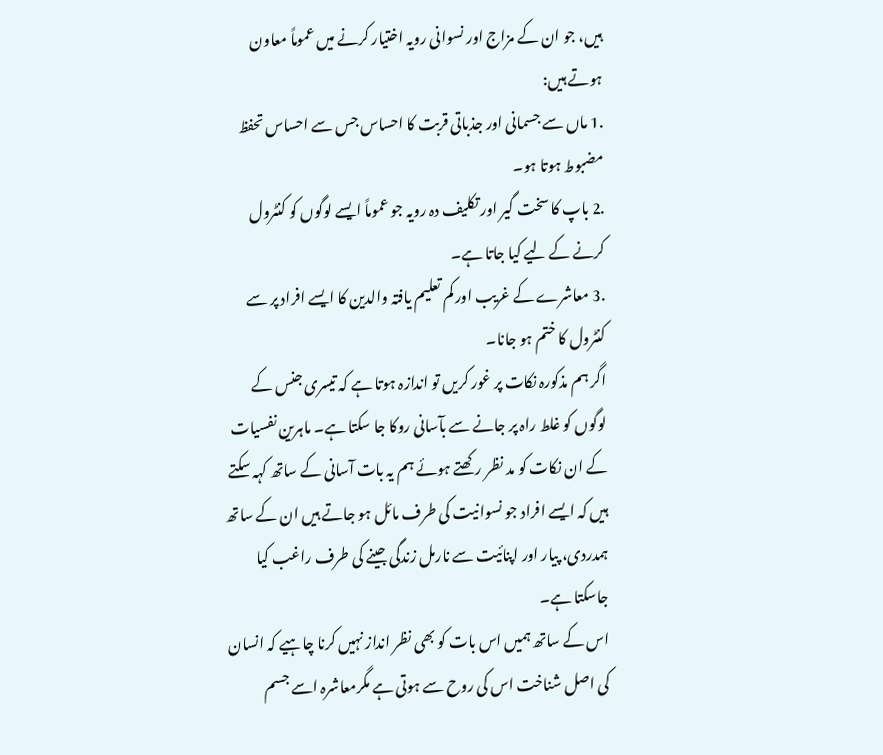ہیں، جو ان کے مزاج اور نسوانی رویہ اختیار کرنے میں عموماً معاون ہوتے ہیں:
.1 ماں سے جسمانی اور جذباتی قربت کا احساس جس سے احساس تحفظ مضبوط ہوتا ہو۔
.2 باپ کا سخت گیر اور تکلیف دہ رویہ جو عموماً ایسے لوگوں کو کنٹرول کرنے کے لیے کیا جاتا ہے۔
.3 معاشرے کے غریب اور کم تعلیم یافتہ والدین کا ایسے افراد پر سے کنٹرول کا ختم ہو جانا۔
اگر ہم مذکورہ نکات پر غور کریں تو اندازہ ہوتا ہے کہ تیسری جنس کے لوگوں کو غلط راہ پر جانے سے بآسانی روکا جا سکتا ہے۔ ماہرین نفسیات کے ان نکات کو مد نظر رکھتے ہوئے ہم یہ بات آسانی کے ساتھ کہہ سکتے ہیں کہ ایسے افراد جو نسوانیت کی طرف مائل ہو جاتے ہیں ان کے ساتھ ہمدردی، پیار اور اپنائیت سے نارمل زندگی جینے کی طرف راغب کیا جاسکتا ہے۔
اس کے ساتھ ہمیں اس بات کو بھی نظر انداز نہیں کرنا چاہیے کہ انسان کی اصل شناخت اس کی روح سے ہوتی ہے مگرمعاشرہ اسے جسم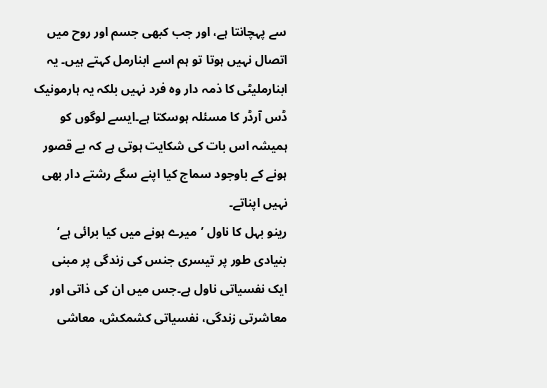سے پہچانتا ہے، اور جب کبھی جسم اور روح میں اتصال نہیں ہوتا تو ہم اسے ابنارمل کہتے ہیں۔ یہ ابنارملیٹی کا ذمہ دار وہ فرد نہیں بلکہ یہ ہارمونیک ڈس آرڈر کا مسئلہ ہوسکتا ہے۔ایسے لوگوں کو ہمیشہ اس بات کی شکایت ہوتی ہے کہ بے قصور ہونے کے باوجود سماج کیا اپنے سگے رشتے دار بھی نہیں اپناتے۔
رینو بہل کا ناول ’میرے ہونے میں کیا برائی ہے‘ بنیادی طور پر تیسری جنس کی زندگی پر مبنی ایک نفسیاتی ناول ہے۔جس میں ان کی ذاتی اور معاشرتی زندگی، نفسیاتی کشمکش، معاشی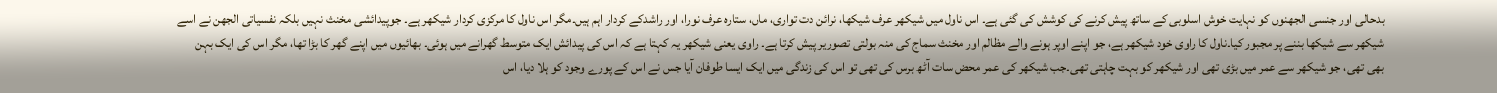بدحالی اور جنسی الجھنوں کو نہایت خوش اسلوبی کے ساتھ پیش کرنے کی کوشش کی گئی ہے۔ اس ناول میں شیکھر عرف شیکھا، نرائن دت تواری، ماں، ستارہ عرف نورا، اور راشدکے کردار اہم ہیں۔مگر اس ناول کا مرکزی کردار شیکھر ہے۔ جوپیدائشی مخنث نہیں بلکہ نفسیاتی الجھن نے اسے شیکھر سے شیکھا بننے پر مجبور کیا۔ناول کا راوی خود شیکھر ہے، جو اپنے اوپر ہونے والے مظالم اور مخنث سماج کی منہ بولتی تصوریر پیش کرتا ہے۔ راوی یعنی شیکھر یہ کہتا ہے کہ اس کی پیدائش ایک متوسط گھرانے میں ہوئی۔ بھائیوں میں اپنے گھر کا بڑا تھا، مگر اس کی ایک بہن بھی تھی، جو شیکھر سے عمر میں بڑی تھی اور شیکھر کو بہت چاہتی تھی۔جب شیکھر کی عمر محض سات آٹھ برس کی تھی تو اس کی زندگی میں ایک ایسا طوفان آیا جس نے اس کے پورے وجود کو ہلا دیا، اس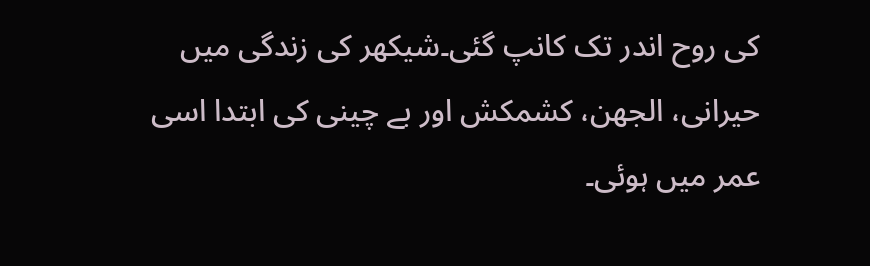کی روح اندر تک کانپ گئی۔شیکھر کی زندگی میں حیرانی، الجھن، کشمکش اور بے چینی کی ابتدا اسی عمر میں ہوئی۔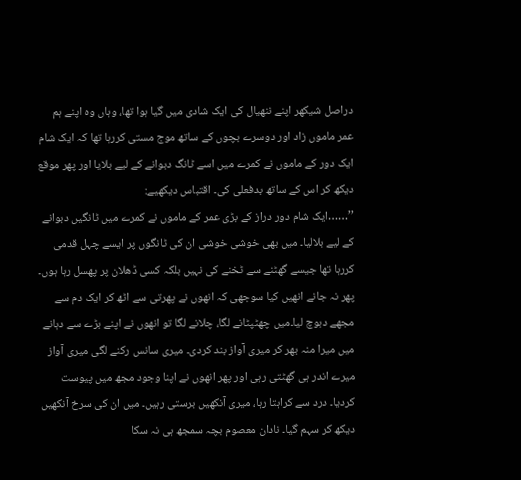دراصل شیکھر اپنے ننھیال کی ایک شادی میں گیا ہوا تھا، وہاں وہ اپنے ہم عمر ماموں زاد اور دوسرے بچوں کے ساتھ موج مستی کررہا تھا کہ ایک شام ایک دور کے ماموں نے کمرے میں اسے ٹانگ دبوانے کے لیے بلایا اور پھر موقع دیکھ کر اس کے ساتھ بدفعلی کی۔ اقتباس دیکھیے:
’’……ایک شام دور دراز کے بڑی عمر کے ماموں نے کمرے میں ٹانگیں دبوانے کے لیے بلالیا۔ میں بھی خوشی خوشی ان کی ٹانگوں پر ایسے چہل قدمی کررہا تھا جیسے گھٹنے سے ٹخنے کی نہیں بلکہ کسی ڈھلان پر پھسل رہا ہوں۔ پھر نہ جانے انھیں کیا سوجھی کہ انھوں نے پھرتی سے اٹھ کر ایک دم سے مجھے دبوچ لیا۔میں چھٹپٹانے لگا، چلانے لگا تو انھوں نے اپنے بڑے سے دہانے میں میرا منہ بھر کر میری آواز بند کردی۔ میری سانس رکنے لگی میری آواز میرے اندر ہی گھٹتی رہی اور پھر انھوں نے اپنا وجود مجھ میں پیوست کردیا۔ درد سے کراہتا رہا، میری آنکھیں برستی رہیں۔ میں ان کی سرخ آنکھیں دیکھ کر سہم گیا۔ نادان معصوم بچہ سمجھ ہی نہ سکا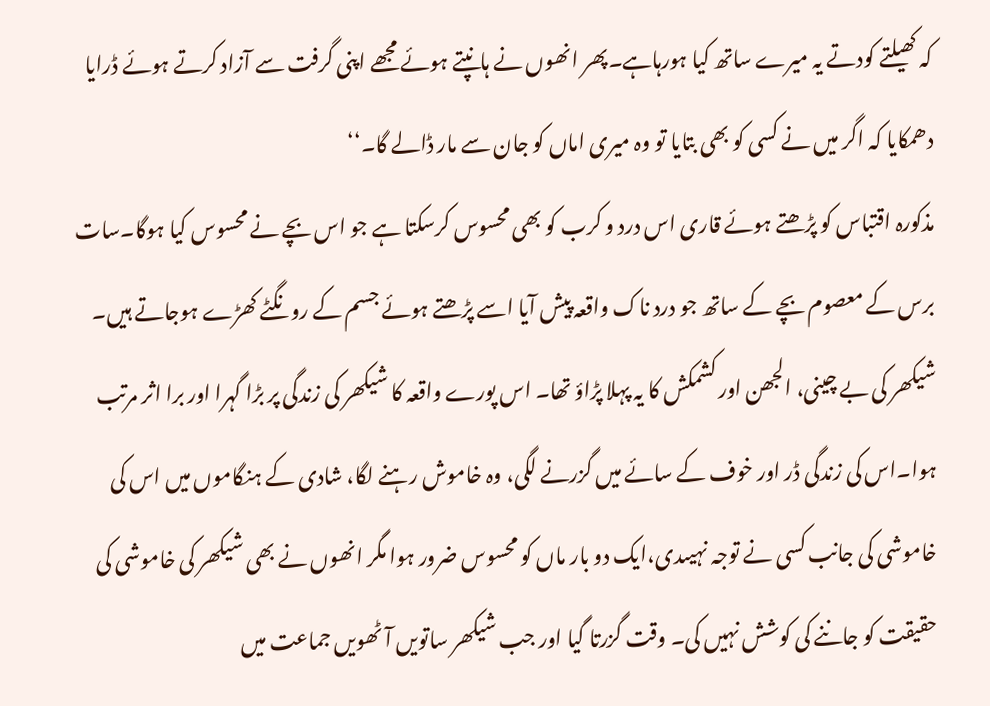کہ کھیلتے کودتے یہ میرے ساتھ کیا ہورہاہے۔پھر انھوں نے ہانپتے ہوئے مجھے اپنی گرفت سے آزاد کرتے ہوئے ڈرایا دھمکایا کہ اگر میں نے کسی کو بھی بتایا تو وہ میری اماں کو جان سے مار ڈالے گا۔‘‘
مذکورہ اقتباس کو پڑھتے ہوئے قاری اس درد و کرب کو بھی محسوس کرسکتا ہے جو اس بچے نے محسوس کیا ہوگا۔سات برس کے معصوم بچے کے ساتھ جو درد ناک واقعہ پیش آیا اسے پڑھتے ہوئے جسم کے رونگٹے کھڑے ہوجاتے ہیں۔ شیکھر کی بے چینی، الجھن اور کشمکش کا یہ پہلا پڑاؤ تھا۔ اس پورے واقعہ کا شیکھر کی زندگی پر بڑا گہرا اور برا اثر مرتب ہوا۔اس کی زندگی ڈر اور خوف کے سائے میں گزرنے لگی، وہ خاموش رہنے لگا، شادی کے ہنگاموں میں اس کی خاموشی کی جانب کسی نے توجہ نہیںدی،ایک دو بار ماں کو محسوس ضرور ہوا مگر انھوں نے بھی شیکھر کی خاموشی کی حقیقت کو جاننے کی کوشش نہیں کی۔ وقت گزرتا گیا اور جب شیکھر ساتویں آٹھویں جماعت میں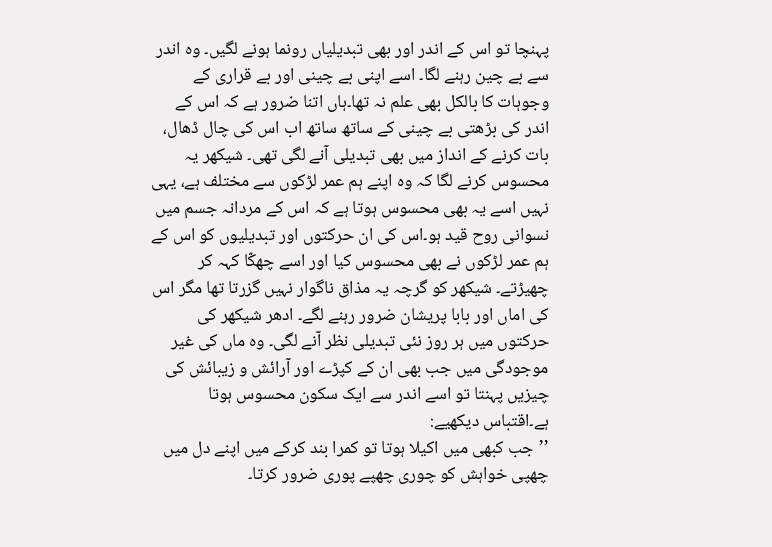پہنچا تو اس کے اندر اور بھی تبدیلیاں رونما ہونے لگیں۔ وہ اندر سے بے چین رہنے لگا۔ اسے اپنی بے چینی اور بے قراری کے وجوہات کا بالکل بھی علم نہ تھا۔ہاں اتنا ضرور ہے کہ اس کے اندر کی بڑھتی بے چینی کے ساتھ ساتھ اب اس کی چال ڈھال، بات کرنے کے انداز میں بھی تبدیلی آنے لگی تھی۔ شیکھر یہ محسوس کرنے لگا کہ وہ اپنے ہم عمر لڑکوں سے مختلف ہے، یہی نہیں اسے یہ بھی محسوس ہوتا ہے کہ اس کے مردانہ جسم میں نسوانی روح قید ہو۔اس کی ان حرکتوں اور تبدیلیوں کو اس کے ہم عمر لڑکوں نے بھی محسوس کیا اور اسے چھکّا کہہ کر چھیڑتے۔ شیکھر کو گرچہ یہ مذاق ناگوار نہیں گزرتا تھا مگر اس کی اماں اور بابا پریشان ضرور رہنے لگے۔ ادھر شیکھر کی حرکتوں میں ہر روز نئی تبدیلی نظر آنے لگی۔ وہ ماں کی غیر موجودگی میں جب بھی ان کے کپڑے اور آرائش و زیبائش کی چیزیں پہنتا تو اسے اندر سے ایک سکون محسوس ہوتا ہے۔اقتباس دیکھیے:
’’جب کبھی میں اکیلا ہوتا تو کمرا بند کرکے میں اپنے دل میں چھپی خواہش کو چوری چھپے پوری ضرور کرتا۔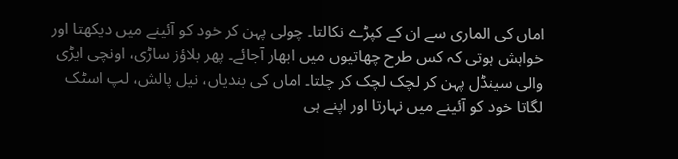اماں کی الماری سے ان کے کپڑے نکالتا۔ چولی پہن کر خود کو آئینے میں دیکھتا اور خواہش ہوتی کہ کس طرح چھاتیوں میں ابھار آجائے۔ پھر بلاؤز ساڑی، اونچی ایڑی والی سینڈل پہن کر لچک لچک کر چلتا۔ اماں کی بندیاں، نیل پالش، لپ اسٹک لگاتا خود کو آئینے میں نہارتا اور اپنے ہی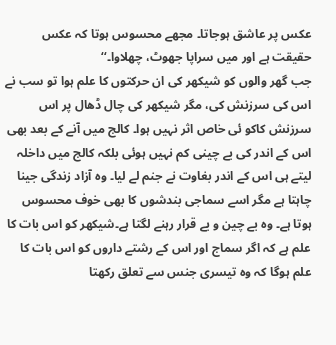عکس پر عاشق ہوجاتا۔ مجھے محسوس ہوتا کہ عکس حقیقت ہے اور میں سراپا جھوٹ، چھلاوا۔‘‘
جب گھر والوں کو شیکھر کی ان حرکتوں کا علم ہوا تو سب نے اس کی سرزنش کی، مگر شیکھر کی چال ڈھال پر اس سرزنش کاکو ئی خاص اثر نہیں ہوا۔ کالج میں آنے کے بعد بھی اس کے اندر کی بے چینی کم نہیں ہوئی بلکہ کالج میں داخلہ لیتے ہی اس کے اندر بغاوت نے جنم لے لیا۔ وہ آزاد زندگی جینا چاہتا ہے مگر اسے سماجی بندشوں کا بھی خوف محسوس ہوتا ہے۔ وہ بے چین و بے قرار رہنے لگتا ہے۔شیکھر کو اس بات کا علم ہے کہ اگر سماج اور اس کے رشتے داروں کو اس بات کا علم ہوگا کہ وہ تیسری جنس سے تعلق رکھتا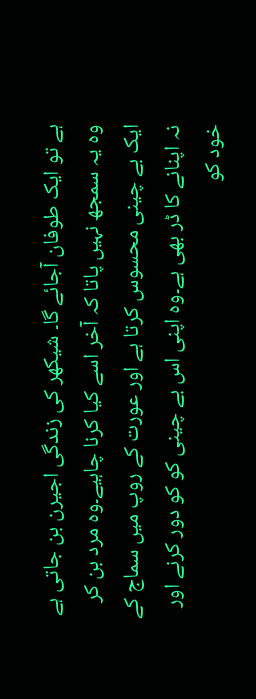ہے تو ایک طوفان آجائے گا۔ شیکھر کی زندگی اجیرن بن جاتی ہے وہ یہ سمجھ نہیں پاتا کہ آخر اسے کیا کرنا چاہیے۔وہ مرد بن کر ایک بے چینی محسوس کرتا ہے اور عورت کے روپ میں سماج کے نہ اپنانے کا ڈر بھی ہے۔وہ اپنی اس بے چینی کو کو دور کرنے اور خود کو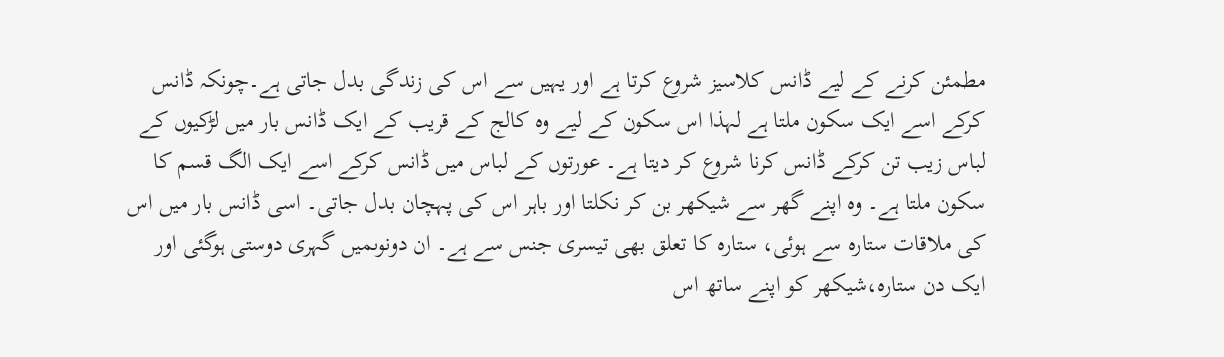مطمئن کرنے کے لیے ڈانس کلاسیز شروع کرتا ہے اور یہیں سے اس کی زندگی بدل جاتی ہے۔چونکہ ڈانس کرکے اسے ایک سکون ملتا ہے لہذا اس سکون کے لیے وہ کالج کے قریب کے ایک ڈانس بار میں لڑکیوں کے لباس زیب تن کرکے ڈانس کرنا شروع کر دیتا ہے۔ عورتوں کے لباس میں ڈانس کرکے اسے ایک الگ قسم کا سکون ملتا ہے۔ وہ اپنے گھر سے شیکھر بن کر نکلتا اور باہر اس کی پہچان بدل جاتی۔ اسی ڈانس بار میں اس کی ملاقات ستارہ سے ہوئی، ستارہ کا تعلق بھی تیسری جنس سے ہے۔ ان دونوںمیں گہری دوستی ہوگئی اور ایک دن ستارہ،شیکھر کو اپنے ساتھ اس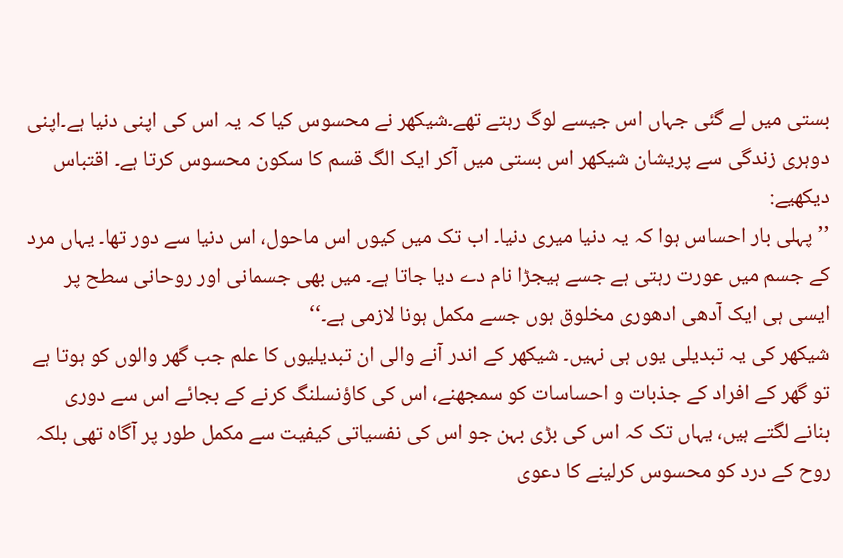بستی میں لے گئی جہاں اس جیسے لوگ رہتے تھے۔شیکھر نے محسوس کیا کہ یہ اس کی اپنی دنیا ہے۔اپنی دوہری زندگی سے پریشان شیکھر اس بستی میں آکر ایک الگ قسم کا سکون محسوس کرتا ہے۔ اقتباس دیکھیے:
’’پہلی بار احساس ہوا کہ یہ دنیا میری دنیا۔ اب تک میں کیوں اس ماحول، اس دنیا سے دور تھا۔ یہاں مرد کے جسم میں عورت رہتی ہے جسے ہیجڑا نام دے دیا جاتا ہے۔ میں بھی جسمانی اور روحانی سطح پر ایسی ہی ایک آدھی ادھوری مخلوق ہوں جسے مکمل ہونا لازمی ہے۔‘‘
شیکھر کی یہ تبدیلی یوں ہی نہیں۔ شیکھر کے اندر آنے والی ان تبدیلیوں کا علم جب گھر والوں کو ہوتا ہے تو گھر کے افراد کے جذبات و احساسات کو سمجھنے، اس کی کاؤنسلنگ کرنے کے بجائے اس سے دوری بنانے لگتے ہیں، یہاں تک کہ اس کی بڑی بہن جو اس کی نفسیاتی کیفیت سے مکمل طور پر آگاہ تھی بلکہ روح کے درد کو محسوس کرلینے کا دعوی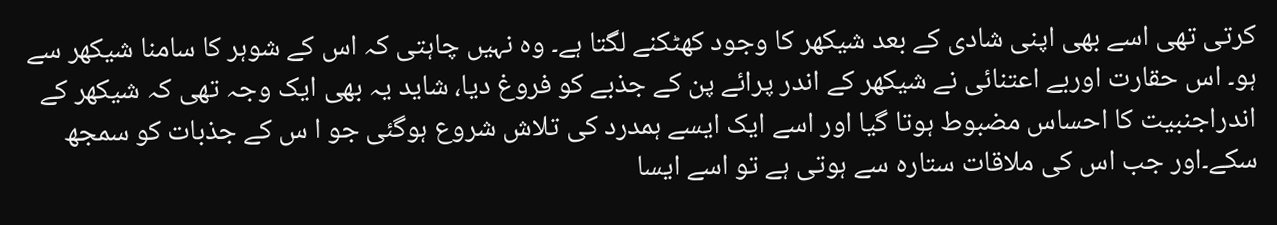کرتی تھی اسے بھی اپنی شادی کے بعد شیکھر کا وجود کھٹکنے لگتا ہے۔ وہ نہیں چاہتی کہ اس کے شوہر کا سامنا شیکھر سے ہو۔ اس حقارت اوربے اعتنائی نے شیکھر کے اندر پرائے پن کے جذبے کو فروغ دیا، شاید یہ بھی ایک وجہ تھی کہ شیکھر کے اندراجنبیت کا احساس مضبوط ہوتا گیا اور اسے ایک ایسے ہمدرد کی تلاش شروع ہوگئی جو ا س کے جذبات کو سمجھ سکے۔اور جب اس کی ملاقات ستارہ سے ہوتی ہے تو اسے ایسا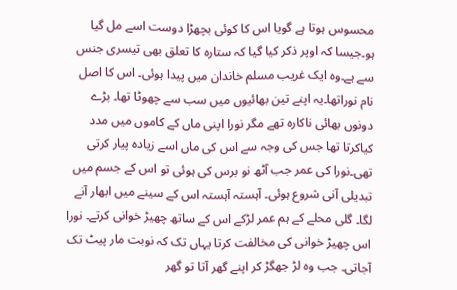محسوس ہوتا ہے گویا اس کا کوئی بچھڑا دوست اسے مل گیا ہو۔جیسا کہ اوپر ذکر کیا گیا کہ ستارہ کا تعلق بھی تیسری جنس سے ہے۔وہ ایک غریب مسلم خاندان میں پیدا ہوئی۔ اس کا اصل نام نوراتھا۔یہ اپنے تین بھائیوں میں سب سے چھوٹا تھا۔ بڑے دونوں بھائی ناکارہ تھے مگر نورا اپنی ماں کے کاموں میں مدد کیاکرتا تھا جس کی وجہ سے اس کی ماں اسے زیادہ پیار کرتی تھی۔نورا کی عمر جب آٹھ نو برس کی ہوئی تو اس کے جسم میں تبدیلی آنی شروع ہوئی۔ آہستہ آہستہ اس کے سینے میں ابھار آنے لگا۔ گلی محلے کے ہم عمر لڑکے اس کے ساتھ چھیڑ خوانی کرتے۔ نورا اس چھیڑ خوانی کی مخالفت کرتا یہاں تک کہ نوبت مار پیٹ تک آجاتی۔ جب وہ لڑ جھگڑ کر اپنے گھر آتا تو گھر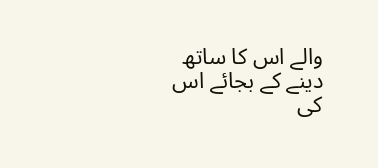والے اس کا ساتھ دینے کے بجائے اس کی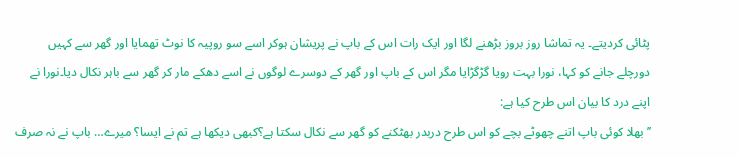پٹائی کردیتے۔ یہ تماشا روز بروز بڑھنے لگا اور ایک رات اس کے باپ نے پریشان ہوکر اسے سو روپیہ کا نوٹ تھمایا اور گھر سے کہیں دورچلے جانے کو کہا، نورا بہت رویا گڑگڑایا مگر اس کے باپ اور گھر کے دوسرے لوگوں نے اسے دھکے مار کر گھر سے باہر نکال دیا۔نورا نے اپنے درد کا بیان اس طرح کیا ہے:
’’بھلا کوئی باپ اتنے چھوٹے بچے کو اس طرح دربدر بھٹکنے کو گھر سے نکال سکتا ہے؟کبھی دیکھا ہے تم نے ایسا؟ میرے… باپ نے نہ صرف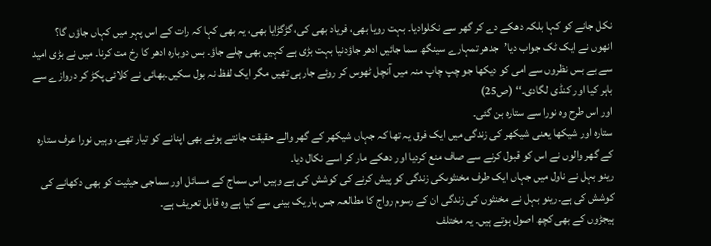نکل جانے کو کہا بلکہ دھکے دے کر گھر سے نکلوادیا۔ بہت رویا بھی، فریاد بھی کی، گڑگڑایا بھی، یہ بھی کہا کہ رات کے اس پہر میں کہاں جاؤں گا؟
انھوں نے ایک ٹک جواب دیا’جدھر تمہارے سینگھ سما جائیں ادھر جاؤدنیا بہت بڑی ہے کہیں بھی چلے جاؤ۔ بس دوبارہ ادھر کا رخ مت کرنا۔ میں نے بڑی امید سے بے بس نظروں سے امی کو دیکھا جو چپ چاپ منہ میں آنچل ٹھوس کر روئے جارہی تھیں مگر ایک لفظ نہ بول سکیں۔بھائی نے کلائی پکڑ کر دروازے سے باہر کیا اور کنڈی لگادی۔‘‘ (ص25)
اور اس طرح وہ نورا سے ستارہ بن گئی۔
ستارہ اور شیکھا یعنی شیکھر کی زندگی میں ایک فرق یہ تھا کہ جہاں شیکھر کے گھر والے حقیقت جانتے ہوئے بھی اپنانے کو تیار تھے، وہیں نورا عرف ستارہ کے گھر والوں نے اس کو قبول کرنے سے صاف منع کردیا اور دھکے مار کر اسے نکال دیا۔
رینو بہل نے ناول میں جہاں ایک طرف مخنثوںکی زندگی کو پیش کرنے کی کوشش کی ہے وہیں اس سماج کے مسائل اور سماجی حیثیت کو بھی دکھانے کی کوشش کی ہے۔رینو بہل نے مخنثوں کی زندگی ان کے رسوم رواج کا مطالعہ جس باریک بینی سے کیا ہے وہ قابل تعریف ہے۔
ہیجڑوں کے بھی کچھ اصول ہوتے ہیں۔ یہ مختلف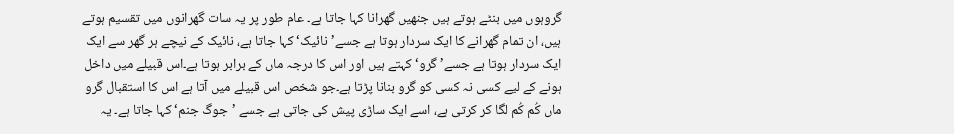گروہوں میں بنٹے ہوتے ہیں جنھیں گھرانا کہا جاتا ہے۔ عام طور پر یہ سات گھرانوں میں تقسیم ہوتے ہیں، ان تمام گھرانے کا ایک سردار ہوتا ہے جسے’ نائیک‘ کہا جاتا ہے، نائیک کے نیچے ہر گھر سے ایک ایک سردار ہوتا ہے جسے’ گرو‘ کہتے ہیں اور اس کا درجہ ماں کے برابر ہوتا ہے۔اس قبیلے میں داخل ہونے کے لیے کسی نہ کسی کو گرو بنانا پڑتا ہے۔جو شخص اس قبیلے میں آتا ہے اس کا استقبال گرو ماں کُم کُم لگا کر کرتی ہے، اسے ایک ساڑی پیش کی جاتی ہے جسے ’جوگ جنم‘ کہا جاتا ہے۔ یہ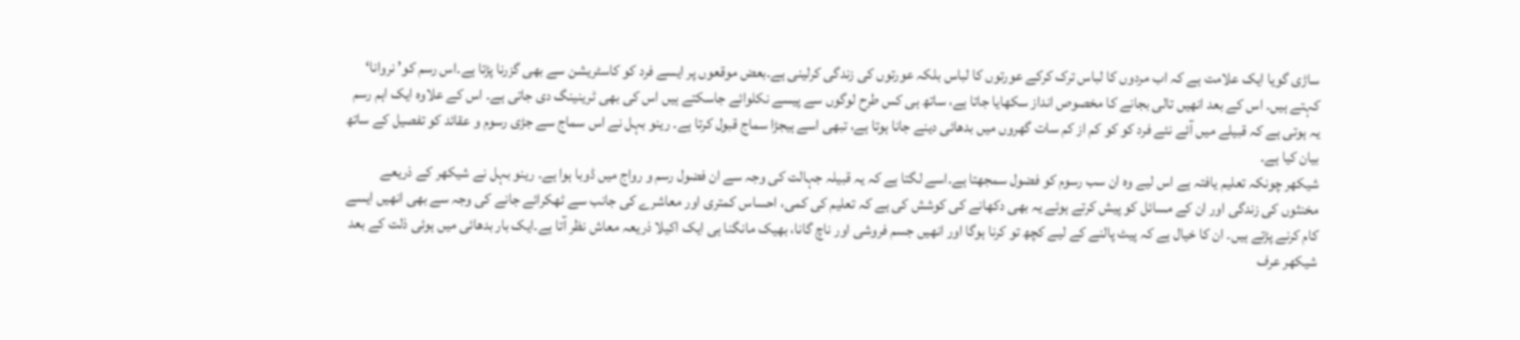ساڑی گویا ایک علامت ہے کہ اب مردوں کا لباس ترک کرکے عورتوں کا لباس بلکہ عورتوں کی زندگی کرلینی ہے۔بعض موقعوں پر ایسے فرد کو کاسٹریشن سے بھی گزرنا پڑتا ہے۔اس رسم کو’ نروانا‘ کہتے ہیں۔ اس کے بعد انھیں تالی بجانے کا مخصوص انداز سکھایا جاتا ہے، ساتھ ہی کس طرح لوگوں سے پیسے نکلوائے جاسکتے ہیں اس کی بھی ٹرینینگ دی جاتی ہے۔ اس کے علاوہ ایک اہم رسم یہ ہوتی ہے کہ قبیلے میں آئے نئے فرد کو کو کم از کم سات گھروں میں بدھائی دینے جانا ہوتا ہے، تبھی اسے ہیجڑا سماج قبول کرتا ہے۔ رینو بہل نے اس سماج سے جڑی رسوم و عقائد کو تفصیل کے ساتھ بیان کیا ہے۔
شیکھر چونکہ تعلیم یافتہ ہے اس لیے وہ ان سب رسوم کو فضول سمجھتا ہے۔اسے لگتا ہے کہ یہ قبیلہ جہالت کی وجہ سے ان فضول رسم و رواج میں ڈوبا ہوا ہے۔ رینو بہل نے شیکھر کے ذریعے مخنثوں کی زندگی اور ان کے مسائل کو پیش کرتے ہوئے یہ بھی دکھانے کی کوشش کی ہے کہ تعلیم کی کمی، احساس کمتری اور معاشرے کی جانب سے ٹھکرائے جانے کی وجہ سے بھی انھیں ایسے کام کرنے پڑتے ہیں۔ ان کا خیال ہے کہ پیٹ پالنے کے لیے کچھ تو کرنا ہوگا اور انھیں جسم فروشی اور ناچ گانا، بھیک مانگنا ہی ایک اکیلا ذریعہ معاش نظر آتا ہے۔ایک بار بدھائی میں ہوئی ذلت کے بعد شیکھر عرف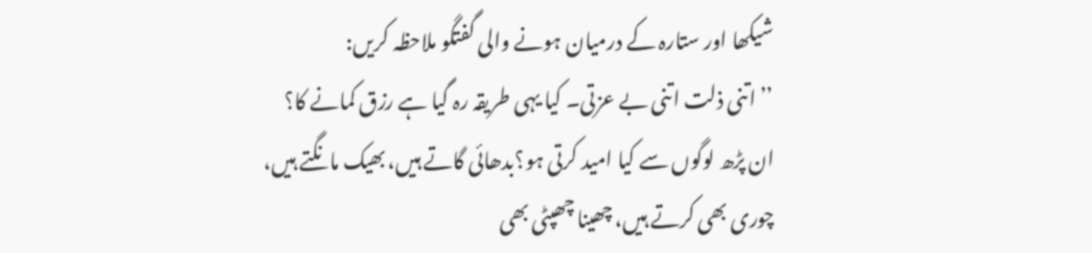شیکھا اور ستارہ کے درمیان ہونے والی گفتگو ملاحظہ کریں:
’’اتنی ذلت اتنی بے عزتی۔ کیا یہی طریقہ رہ گیا ہے رزق کمانے کا؟
ان پڑھ لوگوں سے کیا امید کرتی ہو؟بدھائی گاتے ہیں، بھیک مانگتے ہیں، چوری بھی کرتے ہیں، چھینا چھپٹی بھی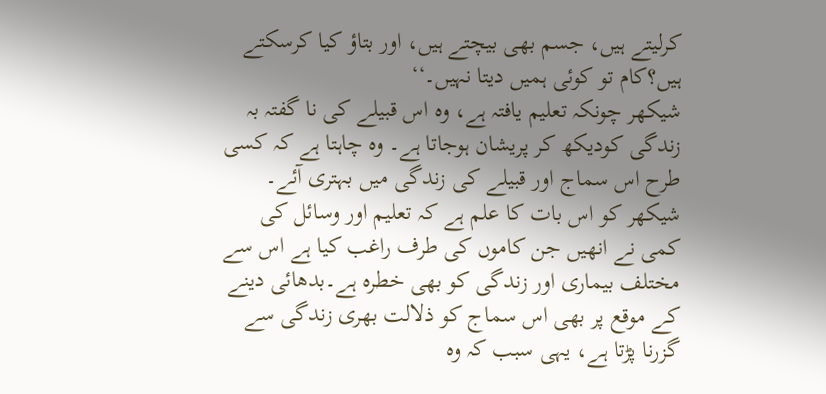کرلیتے ہیں، جسم بھی بیچتے ہیں، اور بتاؤ کیا کرسکتے ہیں؟کام تو کوئی ہمیں دیتا نہیں۔‘‘
شیکھر چونکہ تعلیم یافتہ ہے، وہ اس قبیلے کی نا گفتہ بہ زندگی کودیکھ کر پریشان ہوجاتا ہے۔ وہ چاہتا ہے کہ کسی طرح اس سماج اور قبیلے کی زندگی میں بہتری آئے۔ شیکھر کو اس بات کا علم ہے کہ تعلیم اور وسائل کی کمی نے انھیں جن کاموں کی طرف راغب کیا ہے اس سے مختلف بیماری اور زندگی کو بھی خطرہ ہے۔بدھائی دینے کے موقع پر بھی اس سماج کو ذلالت بھری زندگی سے گزرنا پڑتا ہے، یہی سبب کہ وہ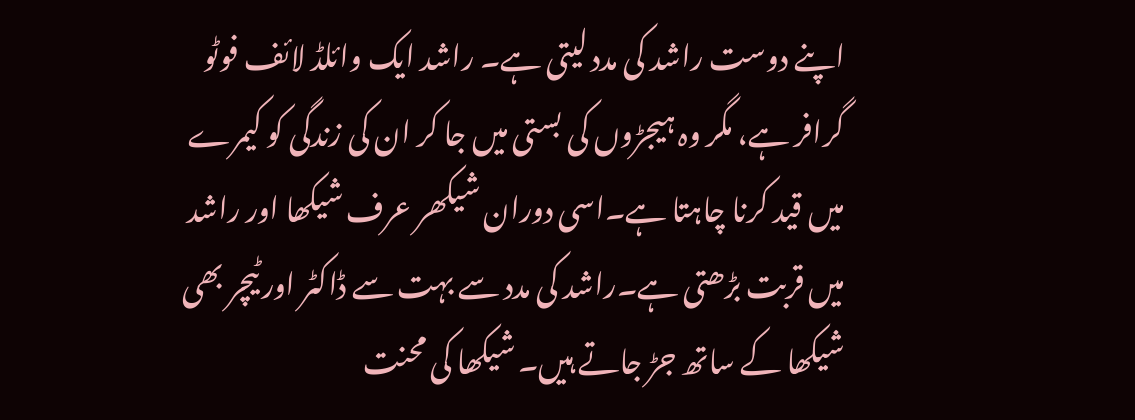اپنے دوست راشد کی مدد لیتی ہے۔ راشد ایک وائلڈ لائف فوٹو گرافر ہے، مگر وہ ہیجڑوں کی بستی میں جا کر ان کی زندگی کو کیمرے میں قید کرنا چاہتا ہے۔اسی دوران شیکھر عرف شیکھا اور راشد میں قربت بڑھتی ہے۔راشد کی مدد سے بہت سے ڈاکٹر اور ٹیچر بھی شیکھا کے ساتھ جڑ جاتے ہیں۔ شیکھا کی محنت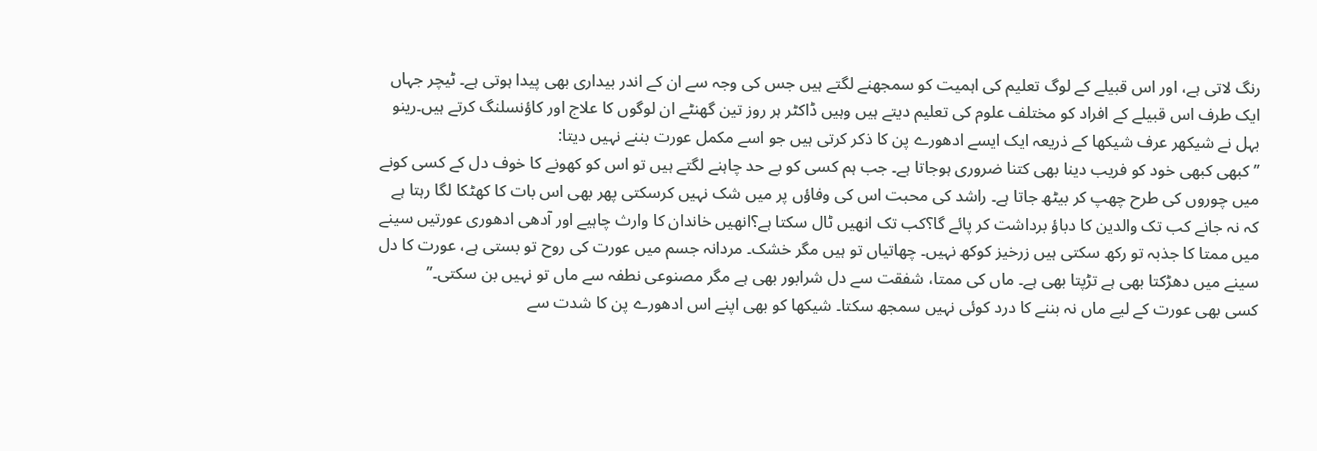رنگ لاتی ہے، اور اس قبیلے کے لوگ تعلیم کی اہمیت کو سمجھنے لگتے ہیں جس کی وجہ سے ان کے اندر بیداری بھی پیدا ہوتی ہے۔ ٹیچر جہاں ایک طرف اس قبیلے کے افراد کو مختلف علوم کی تعلیم دیتے ہیں وہیں ڈاکٹر ہر روز تین گھنٹے ان لوگوں کا علاج اور کاؤنسلنگ کرتے ہیں۔رینو بہل نے شیکھر عرف شیکھا کے ذریعہ ایک ایسے ادھورے پن کا ذکر کرتی ہیں جو اسے مکمل عورت بننے نہیں دیتا:
’’ کبھی کبھی خود کو فریب دینا بھی کتنا ضروری ہوجاتا ہے۔ جب ہم کسی کو بے حد چاہنے لگتے ہیں تو اس کو کھونے کا خوف دل کے کسی کونے میں چوروں کی طرح چھپ کر بیٹھ جاتا ہے۔ راشد کی محبت اس کی وفاؤں پر میں شک نہیں کرسکتی پھر بھی اس بات کا کھٹکا لگا رہتا ہے کہ نہ جانے کب تک والدین کا دباؤ برداشت کر پائے گا؟کب تک انھیں ٹال سکتا ہے؟انھیں خاندان کا وارث چاہیے اور آدھی ادھوری عورتیں سینے میں ممتا کا جذبہ تو رکھ سکتی ہیں زرخیز کوکھ نہیں۔ چھاتیاں تو ہیں مگر خشک۔ مردانہ جسم میں عورت کی روح تو بستی ہے، عورت کا دل سینے میں دھڑکتا بھی ہے تڑپتا بھی ہے۔ ماں کی ممتا، شفقت سے دل شرابور بھی ہے مگر مصنوعی نطفہ سے ماں تو نہیں بن سکتی۔’’
کسی بھی عورت کے لیے ماں نہ بننے کا درد کوئی نہیں سمجھ سکتا۔ شیکھا کو بھی اپنے اس ادھورے پن کا شدت سے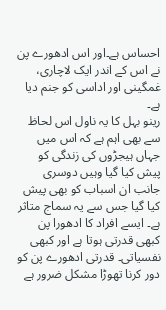احساس ہے۔اور اس ادھورے پن نے اس کے اندر ایک لاچاری، غمگینی اور اداسی کو جنم دیا ہے۔
رینو بہل کا یہ ناول اس لحاظ سے بھی اہم ہے کہ اس میں جہاں ہیجڑوں کی زندگی کو پیش کیا گیا وہیں دوسری جانب ان اسباب کو بھی پیش کیا گیا جس سے یہ سماج متاثر ہے۔ ایسے افراد کا ادھورا پن کبھی قدرتی ہوتا ہے اور کبھی نفسیاتی۔ قدرتی ادھورے پن کو دور کرنا تھوڑا مشکل ضرور ہے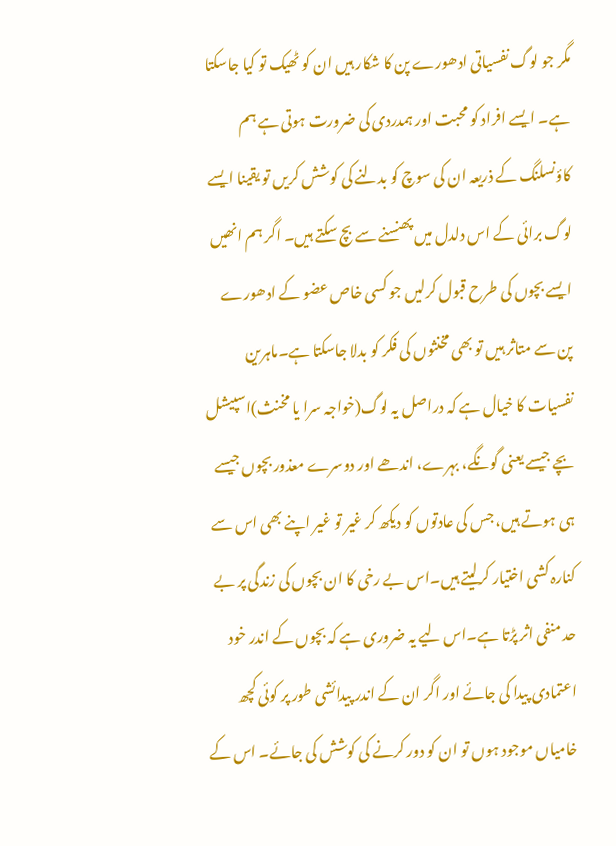مگر جو لوگ نفسیاتی ادھورے پن کا شکار ہیں ان کو ٹھیک تو کیا جاسکتا ہے۔ ایسے افراد کو محبت اور ہمدردی کی ضرورت ہوتی ہے ہم کاؤنسلنگ کے ذریعہ ان کی سوچ کو بدلنے کی کوشش کریں تو یقینا ایسے لوگ برائی کے اس دلدل میں پھنسنے سے بچ سکتے ہیں۔ اگر ہم انھیں ایسے بچوں کی طرح قبول کرلیں جو کسی خاص عضو کے ادھورے پن سے متاثر ہیں تو بھی مخنثوں کی فکر کو بدلا جاسکتا ہے۔ماہرین نفسیات کا خیال ہے کہ دراصل یہ لوگ(خواجہ سرا یا مخنث)اسپیشل بچے جیسے یعنی گونگے، بہرے، اندھے اور دوسرے معذور بچوں جیسے ہی ہوتے ہیں، جس کی عادتوں کو دیکھ کر غیر تو غیر اپنے بھی اس سے کنارہ کشی اختیار کرلیتے ہیں۔اس بے رخی کا ان بچوں کی زندگی پر بے حد منفی اثر پڑتا ہے۔اس لیے یہ ضروری ہے کہ بچوں کے اندر خود اعتمادی پیدا کی جائے اور اگر ان کے اندر پیدائشی طور پر کوئی کچھ خامیاں موجود ہوں تو ان کو دور کرنے کی کوشش کی جائے۔ اس کے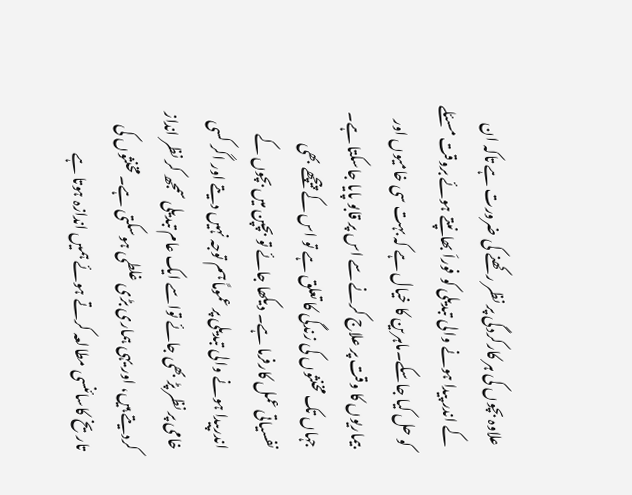علاوہ بچوں کی ہر کارکردگی پر نظر رکھنے کی ضرورت ہے تاکہ ان کے اندر پیدا ہونے والی تبدیلی کو فوراَ بھانپتے ہوئے بروقت مسئلے کو حل کیا جاسکے۔ماہرین کا خیال ہے کہ بہت سی خامیوں اور بیماریوں کا وقت پر علاج کرنے سے اس پر قابو پایا جاسکتا ہے۔ جہاں تک مخنثوں کی زندگی کا تعلق ہے تو اس کے پیچھے بھی نفسیاتی عمل کارفرما ہے۔ دیکھا جائے تو بچپن میں بچوں کے اندرپیدا ہونے والی تبدیلی پر عموماً ہم توجہ نہیں دیتے اور اگر کسی خامی پر نظر پڑ بھی جائے تواسے ایک عام تبدیلی سمجھ کر نظر انداز کردیتے ہیں، اور یہی ہماری بڑی غلطی ہوسکتی ہے۔مخنثوں کی تاریخ کاسائنسی مطالعہ کرتے ہوئے ہمیں اندازہ ہوتا ہے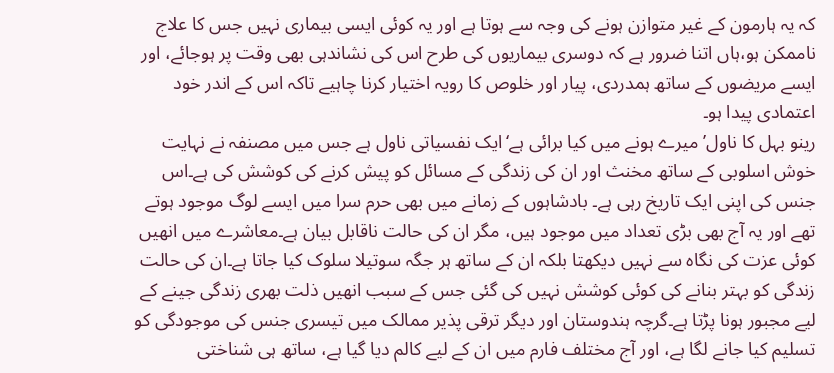کہ یہ ہارمون کے غیر متوازن ہونے کی وجہ سے ہوتا ہے اور یہ کوئی ایسی بیماری نہیں جس کا علاج ناممکن ہو،ہاں اتنا ضرور ہے کہ دوسری بیماریوں کی طرح اس کی نشاندہی بھی وقت پر ہوجائے، اور ایسے مریضوں کے ساتھ ہمدردی، پیار اور خلوص کا رویہ اختیار کرنا چاہیے تاکہ اس کے اندر خود اعتمادی پیدا ہو۔
رینو بہل کا ناول’میرے ہونے میں کیا برائی ہے‘ایک نفسیاتی ناول ہے جس میں مصنفہ نے نہایت خوش اسلوبی کے ساتھ مخنث اور ان کی زندگی کے مسائل کو پیش کرنے کی کوشش کی ہے۔اس جنس کی اپنی ایک تاریخ رہی ہے۔ بادشاہوں کے زمانے میں بھی حرم سرا میں ایسے لوگ موجود ہوتے تھے اور یہ آج بھی بڑی تعداد میں موجود ہیں، مگر ان کی حالت ناقابل بیان ہے۔معاشرے میں انھیں کوئی عزت کی نگاہ سے نہیں دیکھتا بلکہ ان کے ساتھ ہر جگہ سوتیلا سلوک کیا جاتا ہے۔ان کی حالت زندگی کو بہتر بنانے کی کوئی کوشش نہیں کی گئی جس کے سبب انھیں ذلت بھری زندگی جینے کے لیے مجبور ہونا پڑتا ہے۔گرچہ ہندوستان اور دیگر ترقی پذیر ممالک میں تیسری جنس کی موجودگی کو تسلیم کیا جانے لگا ہے، اور آج مختلف فارم میں ان کے لیے کالم دیا گیا ہے، ساتھ ہی شناختی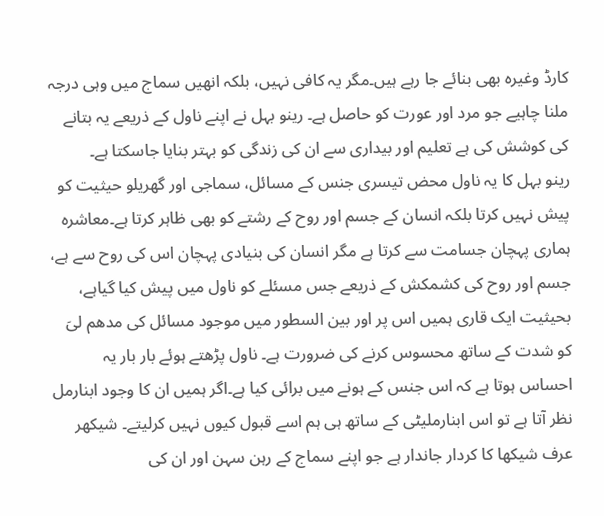کارڈ وغیرہ بھی بنائے جا رہے ہیں۔مگر یہ کافی نہیں، بلکہ انھیں سماج میں وہی درجہ ملنا چاہیے جو مرد اور عورت کو حاصل ہے۔ رینو بہل نے اپنے ناول کے ذریعے یہ بتانے کی کوشش کی ہے تعلیم اور بیداری سے ان کی زندگی کو بہتر بنایا جاسکتا ہے۔
رینو بہل کا یہ ناول محض تیسری جنس کے مسائل، سماجی اور گھریلو حیثیت کو پیش نہیں کرتا بلکہ انسان کے جسم اور روح کے رشتے کو بھی ظاہر کرتا ہے۔معاشرہ ہماری پہچان جسامت سے کرتا ہے مگر انسان کی بنیادی پہچان اس کی روح سے ہے، جسم اور روح کی کشمکش کے ذریعے جس مسئلے کو ناول میں پیش کیا گیاہے، بحیثیت ایک قاری ہمیں اس پر اور بین السطور میں موجود مسائل کی مدھم لیَ کو شدت کے ساتھ محسوس کرنے کی ضرورت ہے۔ ناول پڑھتے ہوئے بار بار یہ احساس ہوتا ہے کہ اس جنس کے ہونے میں برائی کیا ہے۔اگر ہمیں ان کا وجود ابنارمل نظر آتا ہے تو اس ابنارملیٹی کے ساتھ ہی ہم اسے قبول کیوں نہیں کرلیتے۔ شیکھر عرف شیکھا کا کردار جاندار ہے جو اپنے سماج کے رہن سہن اور ان کی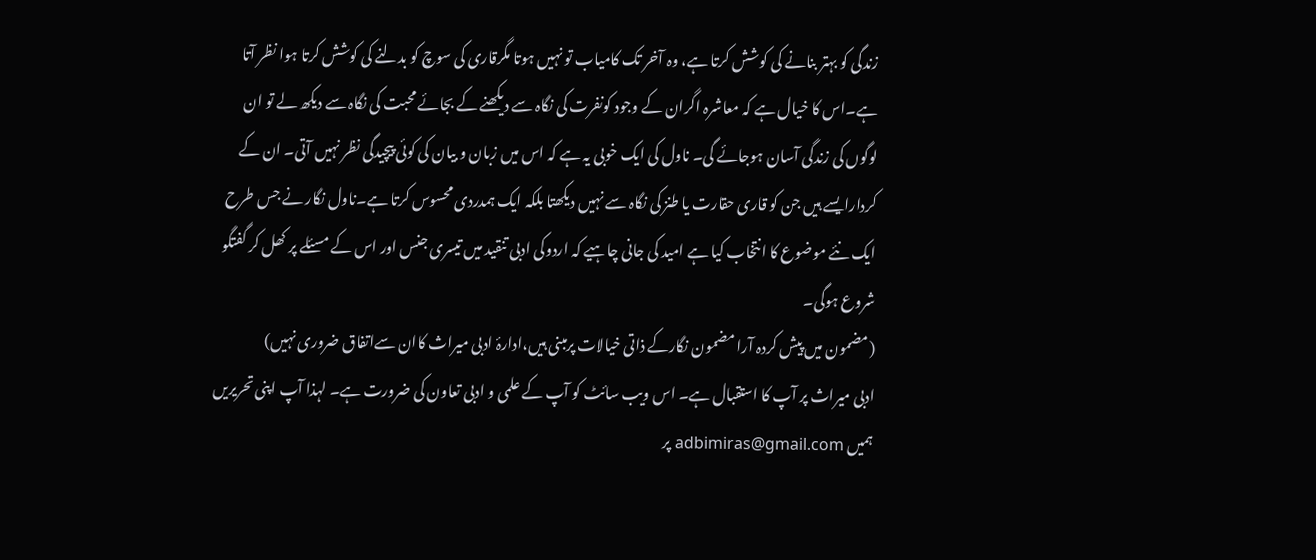زندگی کو بہتر بنانے کی کوشش کرتا ہے، وہ آخر تک کامیاب تو نہیں ہوتا مگرقاری کی سوچ کو بدلنے کی کوشش کرتا ہوا نظر آتا ہے۔اس کا خیال ہے کہ معاشرہ اگران کے وجود کونفرت کی نگاہ سے دیکھنے کے بجائے محبت کی نگاہ سے دیکھ لے تو ان لوگوں کی زندگی آسان ہوجائے گی۔ ناول کی ایک خوبی یہ ہے کہ اس میں زبان و بیان کی کوئی پیچیدگی نظر نہیں آتی۔ ان کے کردارایسے ہیں جن کو قاری حقارت یا طنز کی نگاہ سے نہیں دیکھتا بلکہ ایک ہمدردی محسوس کرتا ہے۔ناول نگار نے جس طرح ایک نئے موضوع کا انتخاب کیا ہے امید کی جانی چاہیے کہ اردوکی ادبی تنقید میں تیسری جنس اور اس کے مسئلے پر کھل کر گفتگو شروع ہوگی۔
(مضمون میں پیش کردہ آرا مضمون نگارکے ذاتی خیالات پرمبنی ہیں،ادارۂ ادبی میراث کاان سےاتفاق ضروری نہیں)
ادبی میراث پر آپ کا استقبال ہے۔ اس ویب سائٹ کو آپ کے علمی و ادبی تعاون کی ضرورت ہے۔ لہذا آپ اپنی تحریریں ہمیں adbimiras@gmail.com پر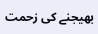بھیجنے کی زحمت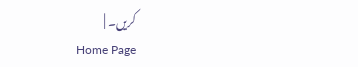کریں۔ |
Home Page